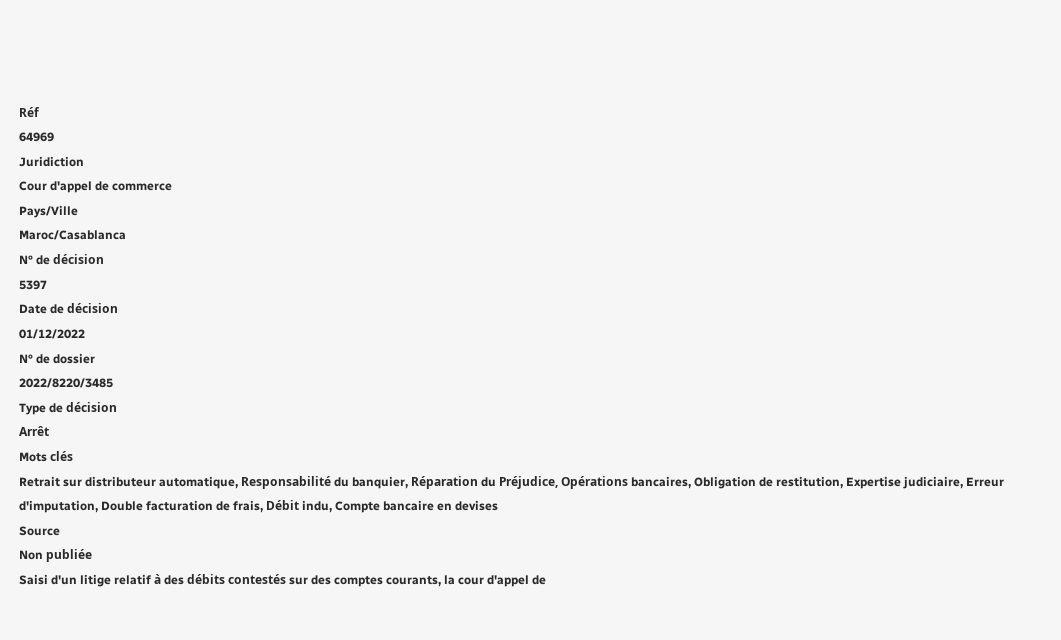Réf
64969
Juridiction
Cour d'appel de commerce
Pays/Ville
Maroc/Casablanca
N° de décision
5397
Date de décision
01/12/2022
N° de dossier
2022/8220/3485
Type de décision
Arrêt
Mots clés
Retrait sur distributeur automatique, Responsabilité du banquier, Réparation du Préjudice, Opérations bancaires, Obligation de restitution, Expertise judiciaire, Erreur d'imputation, Double facturation de frais, Débit indu, Compte bancaire en devises
Source
Non publiée
Saisi d'un litige relatif à des débits contestés sur des comptes courants, la cour d'appel de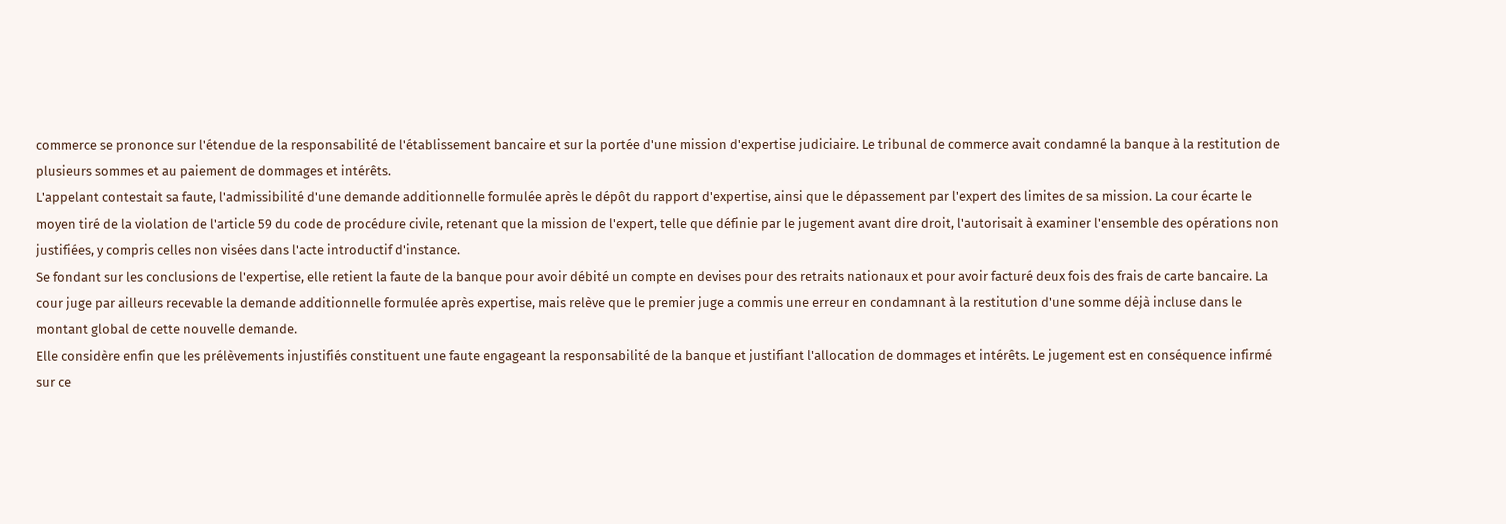commerce se prononce sur l'étendue de la responsabilité de l'établissement bancaire et sur la portée d'une mission d'expertise judiciaire. Le tribunal de commerce avait condamné la banque à la restitution de plusieurs sommes et au paiement de dommages et intérêts.
L'appelant contestait sa faute, l'admissibilité d'une demande additionnelle formulée après le dépôt du rapport d'expertise, ainsi que le dépassement par l'expert des limites de sa mission. La cour écarte le moyen tiré de la violation de l'article 59 du code de procédure civile, retenant que la mission de l'expert, telle que définie par le jugement avant dire droit, l'autorisait à examiner l'ensemble des opérations non justifiées, y compris celles non visées dans l'acte introductif d'instance.
Se fondant sur les conclusions de l'expertise, elle retient la faute de la banque pour avoir débité un compte en devises pour des retraits nationaux et pour avoir facturé deux fois des frais de carte bancaire. La cour juge par ailleurs recevable la demande additionnelle formulée après expertise, mais relève que le premier juge a commis une erreur en condamnant à la restitution d'une somme déjà incluse dans le montant global de cette nouvelle demande.
Elle considère enfin que les prélèvements injustifiés constituent une faute engageant la responsabilité de la banque et justifiant l'allocation de dommages et intérêts. Le jugement est en conséquence infirmé sur ce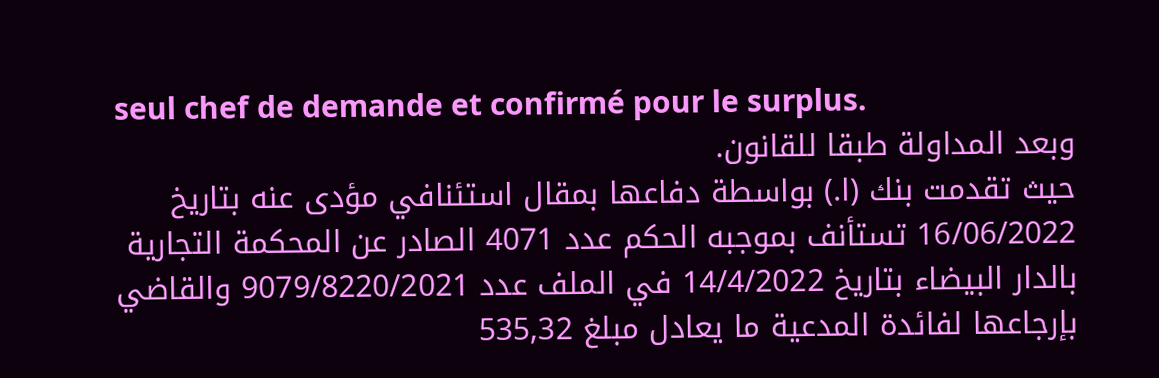seul chef de demande et confirmé pour le surplus.
وبعد المداولة طبقا للقانون.
حيث تقدمت بنك (ا.) بواسطة دفاعها بمقال استئنافي مؤدى عنه بتاريخ 16/06/2022 تستأنف بموجبه الحكم عدد 4071 الصادر عن المحكمة التجارية بالدار البيضاء بتاريخ 14/4/2022 في الملف عدد 9079/8220/2021 والقاضي بإرجاعها لفائدة المدعية ما يعادل مبلغ 535,32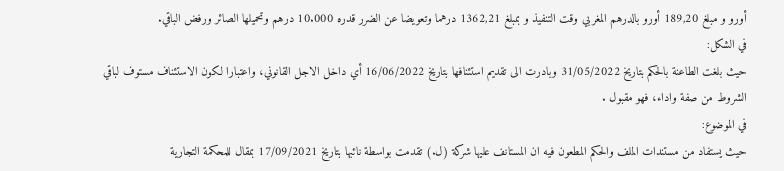أورو و مبلغ 189,20 أورو بالدرهم المغربي وقت التنفيذ و بمبلغ 1362,21 درهما وتعويضا عن الضرر قدره 10.000 درهم وتحميلها الصائر ورفض الباقي.
في الشكل:
حيث بلغت الطاعنة بالحكم بتاريخ 31/05/2022 وبادرت الى تقديم استئنافها بتاريخ 16/06/2022 أي داخل الاجل القانوني، واعتبارا لكون الاستئناف مستوف لباقي الشروط من صفة واداء، فهو مقبول .
في الموضوع:
حيث يستفاد من مستندات الملف والحكم المطعون فيه ان المستانف عليها شركة (ل.) تقدمت بواسطة نائبها بتاريخ 17/09/2021 بمقال للمحكمة التجارية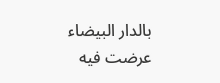بالدار البيضاء عرضت فيه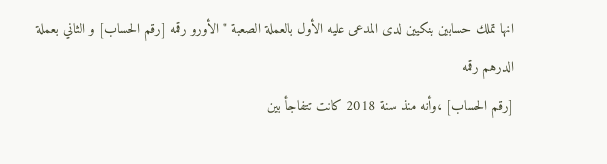انها تملك حسابين بنكيين لدى المدعى عليه الأول بالعملة الصعبة "الأورو رقمه [رقم الحساب] و الثاني بعملة الدرهم رقمه
[رقم الحساب] ،وأنه منذ سنة 2018 كانت تتفاجأ بين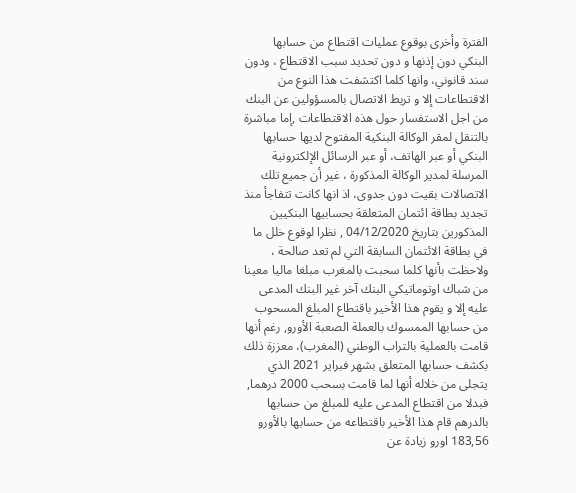الفترة وأخرى بوقوع عملیات اقتطاع من حسابها البنكي دون إذنها و دون تحديد سبب الاقتطاع ، ودون سند قانوني، وانها كلما اكتشفت هذا النوع من الاقتطاعات إلا و تربط الاتصال بالمسؤولين عن البنك من اجل الاستفسار حول هذه الاقتطاعات ,إما مباشرة بالتنقل لمقر الوكالة البنكية المفتوح لديها حسابها البنكي أو عبر الهاتف، أو عبر الرسائل الإلكترونية المرسلة لمدير الوكالة المذكورة ، غير أن جميع تلك الاتصالات بقيت دون جدوى، اذ انها كانت تتفاجأ منذ تجديد بطاقة ائتمان المتعلقة بحسابيها البنكيين المذكورين بتاريخ 04/12/2020 , نظرا لوقوع خلل ما في بطاقة الائتمان السابقة التي لم تعد صالحة ، ولاحظت بأنها كلما سحبت بالمغرب مبلغا ماليا معينا من شباك اوتوماتيكي البنك آخر غير البنك المدعى عليه إلا و يقوم هذا الأخير باقتطاع المبلغ المسحوب من حسابها الممسوك بالعملة الصعبة الأورو, رغم أنها قامت بالعملية بالتراب الوطني (المغرب)، معززة ذلك بكشف حسابها المتعلق بشهر فبراير 2021 الذي يتجلى من خلاله أنها لما قامت بسحب 2000 درهما, فبدلا من اقتطاع المدعى عليه للمبلغ من حسابها بالدرهم قام هذا الأخير باقتطاعه من حسابها بالأورو 183,56 اورو زيادة عن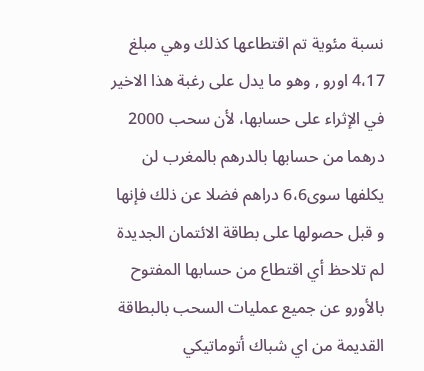نسبة مئوية تم اقتطاعها كذلك وهي مبلغ 4،17 اورو , وهو ما يدل على رغبة هذا الاخير في الإثراء على حسابها، لأن سحب 2000 درهما من حسابها بالدرهم بالمغرب لن يكلفها سوی6،6 دراهم فضلا عن ذلك فإنها و قبل حصولها على بطاقة الائتمان الجديدة لم تلاحظ أي اقتطاع من حسابها المفتوح بالأورو عن جميع عمليات السحب بالبطاقة القديمة من اي شباك أتوماتيكي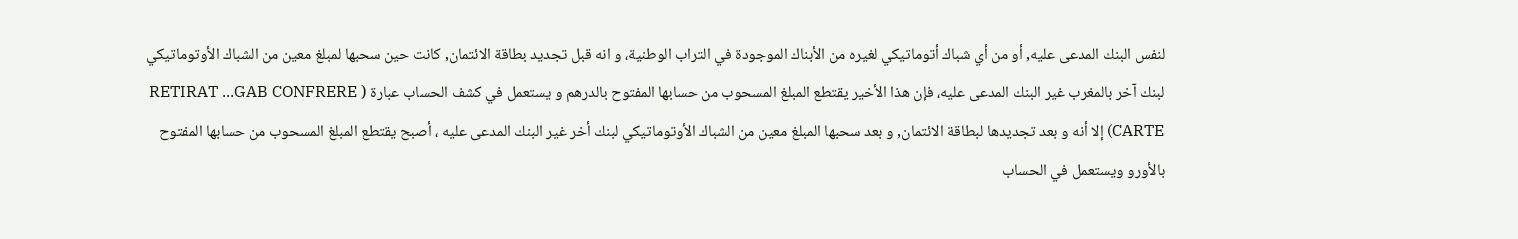لنفس البنك المدعى عليه, أو من أي شباك أتوماتيكي لغيره من الأبناك الموجودة في التراب الوطنية، و انه قبل تجديد بطاقة الائتمان, كانت حين سحبها لمبلغ معين من الشباك الأوتوماتيكي لبنك آخر بالمغرب غير البنك المدعى عليه، فإن هذا الأخير يقتطع المبلغ المسحوب من حسابها المفتوح بالدرهم و يستعمل في كشف الحساب عبارة ( RETIRAT ...GAB CONFRERE CARTE) إلا أنه و بعد تجديدها لبطاقة الائتمان, و بعد سحبها المبلغ معين من الشباك الأوتوماتيكي لبنك أخر غير البنك المدعى عليه ، أصبح يقتطع المبلغ المسحوب من حسابها المفتوح بالأورو ويستعمل في الحساب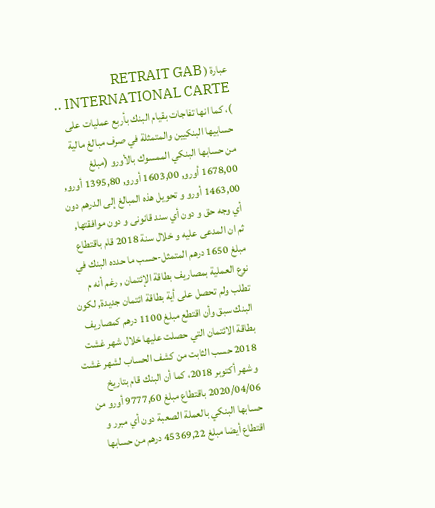عبارة ( RETRAIT GAB INTERNATIONAL CARTE .. )، كما انها تفاجات بقيام البنك بأربع عمليات على حسابيها البنكيين والمتمثلة في صرف مبالغ مالية من حسابها البنكي الممسوك بالأورو (مبلغ 1678,00 أورو, 1603,00 أورو, 1395,80 أورو, 1463,00 أورو و تحويل هذه المبالغ إلى الدرهم دون أي وجه حق و دون أي سند قانونی و دون موافقتها, ثم ان المدعى عليه و خلال سنة 2018 قام باقتطاع مبلغ 1650 درهم المتمثل-حسب ما حدده البنك في نوع العملية بمصاريف بطاقة الإئتمان , رغم أنه م تطلب ولم تحصل على أية بطاقة ائتمان جديدة, لكون البنك سبق وأن اقتطع مبلغ 1100 درهم كمصاريف بطاقة الائتمان التي حصلت عليها خلال شهر غشت 2018 حسب الثابت من كشف الحساب لشهر غشت و شهر أكتوبر 2018، كما أن البنك قام بتاريخ 2020/04/06 باقتطاع مبلغ 9777,60 أورو من حسابها البنكي بالعملة الصعبة دون أي مبرر و اقتطاع أيضا مبلغ 45369,22 درهم من حسابها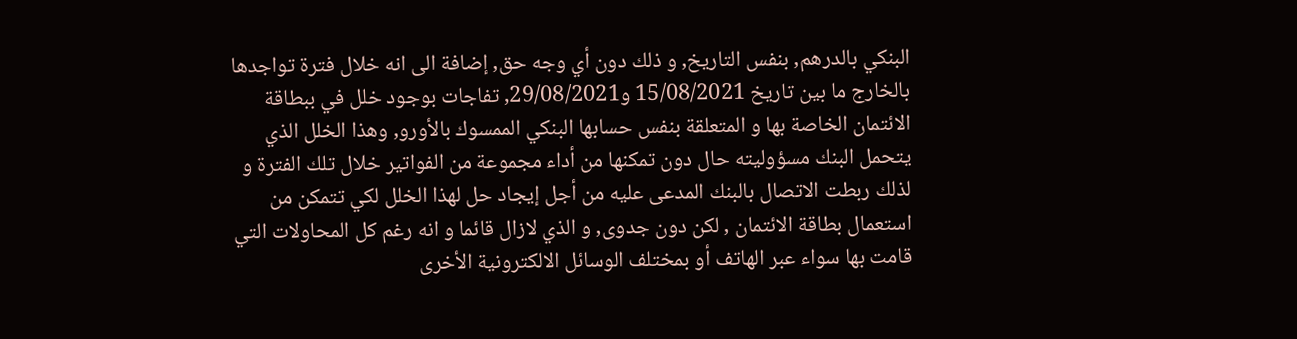البنكي بالدرهم, بنفس التاريخ, و ذلك دون أي وجه حق, إضافة الى انه خلال فترة تواجدها بالخارج ما بين تاريخ 15/08/2021 و29/08/2021, تفاجات بوجود خلل في ببطاقة الائتمان الخاصة بها و المتعلقة بنفس حسابها البنكي الممسوك بالأورو, وهذا الخلل الذي يتحمل البنك مسؤوليته حال دون تمكنها من أداء مجموعة من الفواتير خلال تلك الفترة و لذلك ربطت الاتصال بالبنك المدعى عليه من أجل إيجاد حل لهذا الخلل لكي تتمكن من استعمال بطاقة الائتمان , لكن دون جدوى, و الذي لازال قائما و انه رغم كل المحاولات التي قامت بها سواء عبر الهاتف أو بمختلف الوسائل الالكترونية الأخرى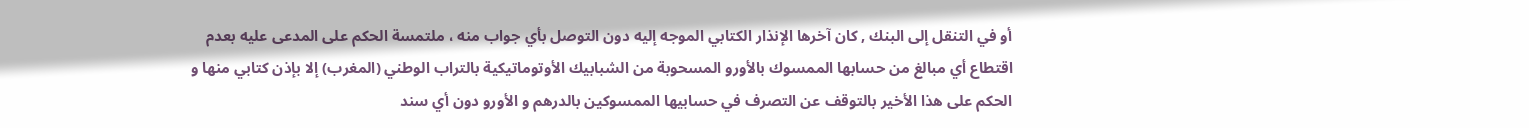أو في التنقل إلى البنك , كان آخرها الإنذار الكتابي الموجه إليه دون التوصل بأي جواب منه ، ملتمسة الحكم على المدعى عليه بعدم اقتطاع أي مبالغ من حسابها الممسوك بالأورو المسحوبة من الشبابيك الأوتوماتيكية بالتراب الوطني (المغرب) إلا بإذن كتابي منها و الحكم على هذا الأخير بالتوقف عن التصرف في حسابيها الممسوكين بالدرهم و الأورو دون أي سند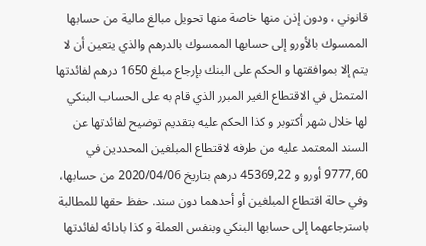قانوني ، ودون إذن منها خاصة منها تحويل مبالغ مالية من حسابها الممسوك بالأورو إلى حسابها الممسوك بالدرهم والذي يتعين أن لا يتم إلا بموافقتها و الحكم على البنك بإرجاع مبلغ 1650 درهم لفائدتها المتمثل في الاقتطاع الغير المبرر الذي قام به على الحساب البنكي لها خلال شهر أكتوبر و كذا الحكم عليه بتقديم توضيح لفائدتها عن السند المعتمد عليه من طرفه لاقتطاع المبلغين المحددين في 9777,60 أورو و 45369,22 درهم بتاريخ 2020/04/06 من حسابها، وفي حالة اقتطاع المبلغين أو أحدهما دون سند. حفظ حقها للمطالبة باسترجاعهما إلى حسابها البنكي وبنفس العملة و كذا بادائه لفائدتها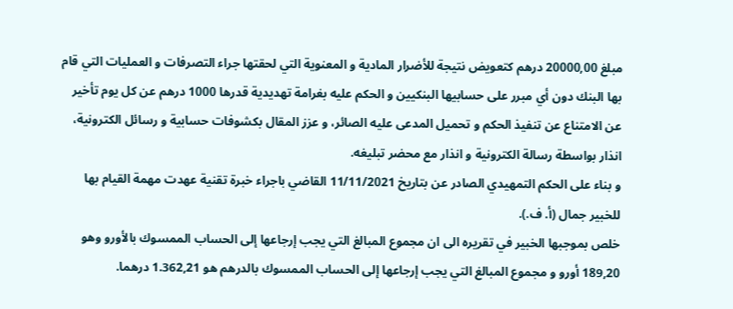مبلغ 20000,00 درهم كتعويض نتيجة للأضرار المادية و المعنوية التي لحقتها جراء التصرفات و العمليات التي قام بها البنك دون أي مبرر على حسابيها البنكيين و الحكم عليه بغرامة تهديدية قدرها 1000 درهم عن كل يوم تأخير عن الامتناع عن تنفيذ الحكم و تحميل المدعى عليه الصائر، و عزز المقال بكشوفات حسابية و رسائل الكترونية، انذار بواسطة رسالة الكترونية و انذار مع محضر تبليغه.
و بناء على الحكم التمهيدي الصادر عن بتاريخ 11/11/2021 القاضي باجراء خبرة تقنية عهدت مهمة القيام بها للخبير جمال (أ. ف.).
خلص بموجبها الخبير في تقريره الى ان مجموع المبالغ التي يجب إرجاعها إلى الحساب الممسوك بالأورو وهو 189,20 أورو و مجموع المبالغ التي يجب إرجاعها إلى الحساب الممسوك بالدرهم هو 1.362,21 درهما.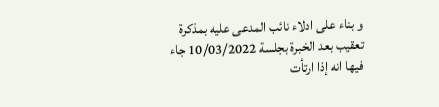و بناء على ادلاء نائب المدعى عليه بمذكرة تعقيب بعد الخبرة بجلسة 10/03/2022 جاء فيها انه إذا ارتأت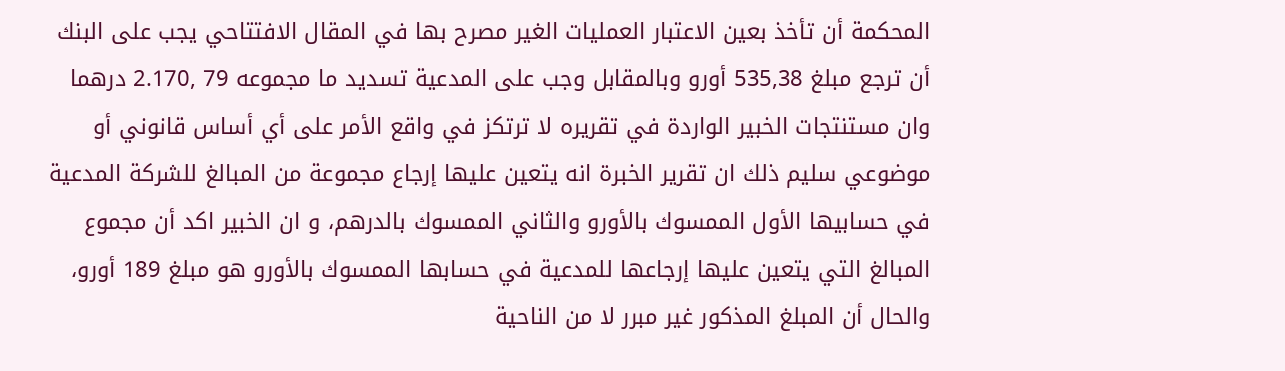المحكمة أن تأخذ بعين الاعتبار العمليات الغير مصرح بها في المقال الافتتاحي يجب على البنك أن ترجع مبلغ 535,38 أورو وبالمقابل وجب على المدعية تسديد ما مجموعه 79 ,2.170 درهما وان مستنتجات الخبير الواردة في تقريره لا ترتكز في واقع الأمر على أي أساس قانوني أو موضوعي سليم ذلك ان تقرير الخبرة انه يتعين عليها إرجاع مجموعة من المبالغ للشركة المدعية في حسابیها الأول الممسوك بالأورو والثاني الممسوك بالدرهم، و ان الخبير اكد أن مجموع المبالغ التي يتعين عليها إرجاعها للمدعية في حسابها الممسوك بالأورو هو مبلغ 189 أورو، والحال أن المبلغ المذكور غير مبرر لا من الناحية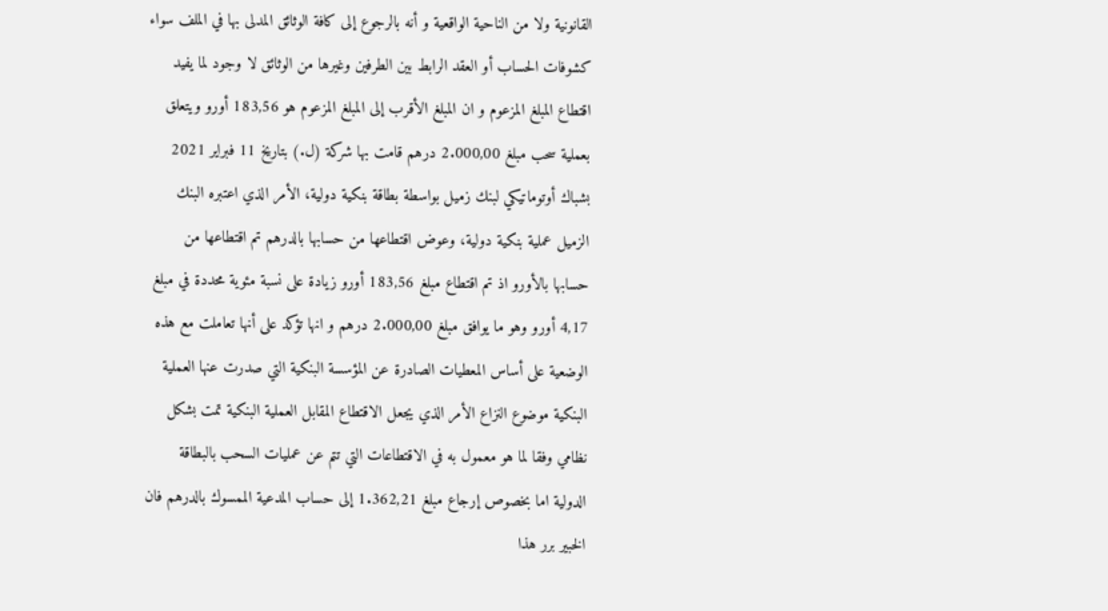القانونية ولا من الناحية الواقعية و أنه بالرجوع إلى كافة الوثائق المدلى بها في الملف سواء كشوفات الحساب أو العقد الرابط بين الطرفين وغيرها من الوثائق لا وجود لما يفيد اقتطاع المبلغ المزعوم و ان المبلغ الأقرب إلى المبلغ المزعوم هو 183,56 أورو ويتعلق بعملية سحب مبلغ 2.000,00 درهم قامت بها شركة (ل.) بتاريخ 11 فبراير 2021 بشباك أوتوماتيكي لبنك زميل بواسطة بطاقة بنكية دولية، الأمر الذي اعتبره البنك الزميل عملية بنكية دولية، وعوض اقتطاعها من حسابها بالدرهم تم اقتطاعها من حسابها بالأورو اذ تم اقتطاع مبلغ 183,56 أورو زيادة على نسبة مئوية محددة في مبلغ 4,17 أورو وهو ما يوافق مبلغ 2.000,00 درهم و انها تؤكد على أنها تعاملت مع هذه الوضعية على أساس المعطيات الصادرة عن المؤسسة البنكية التي صدرت عنها العملية البنكية موضوع النزاع الأمر الذي يجعل الاقتطاع المقابل العملية البنكية تمت بشكل نظامي وفقا لما هو معمول به في الاقتطاعات التي تتم عن عمليات السحب بالبطاقة الدولية اما بخصوص إرجاع مبلغ 1.362,21 إلى حساب المدعية الممسوك بالدرهم فان الخبير برر هذا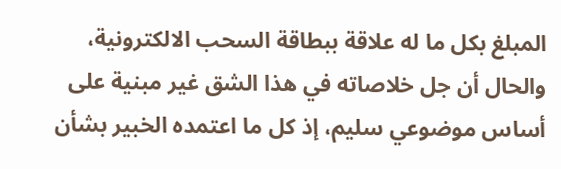المبلغ بكل ما له علاقة ببطاقة السحب الالكترونية، والحال أن جل خلاصاته في هذا الشق غير مبنية على أساس موضوعي سليم، إذ كل ما اعتمده الخبير بشأن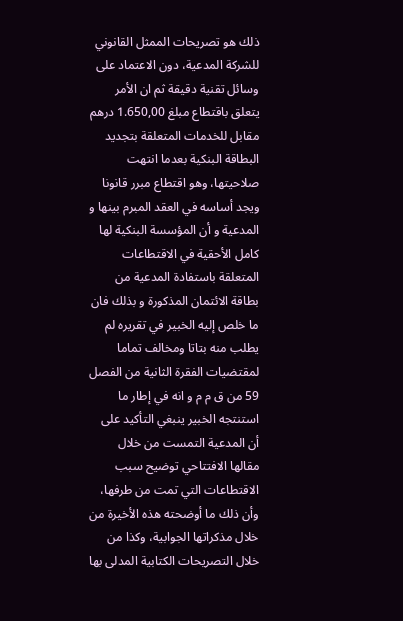ذلك هو تصريحات الممثل القانوني للشركة المدعية، دون الاعتماد على وسائل تقنية دقيقة ثم ان الأمر يتعلق باقتطاع مبلغ 1.650,00 درهم مقابل للخدمات المتعلقة بتجديد البطاقة البنكية بعدما انتهت صلاحيتها، وهو اقتطاع مبرر قانونا ويجد أساسه في العقد المبرم بينها و المدعية و أن المؤسسة البنكية لها كامل الأحقية في الاقتطاعات المتعلقة باستفادة المدعية من بطاقة الائتمان المذكورة و بذلك فان ما خلص إليه الخبير في تقريره لم يطلب منه بتاتا ومخالف تماما لمقتضيات الفقرة الثانية من الفصل 59 من ق م م و انه في إطار ما استنتجه الخبير ينبغي التأكيد على أن المدعية التمست من خلال مقالها الافتتاحي توضيح سبب الاقتطاعات التي تمت من طرفها، وأن ذلك ما أوضحته هذه الأخيرة من خلال مذكراتها الجوابية، وكذا من خلال التصريحات الكتابية المدلى بها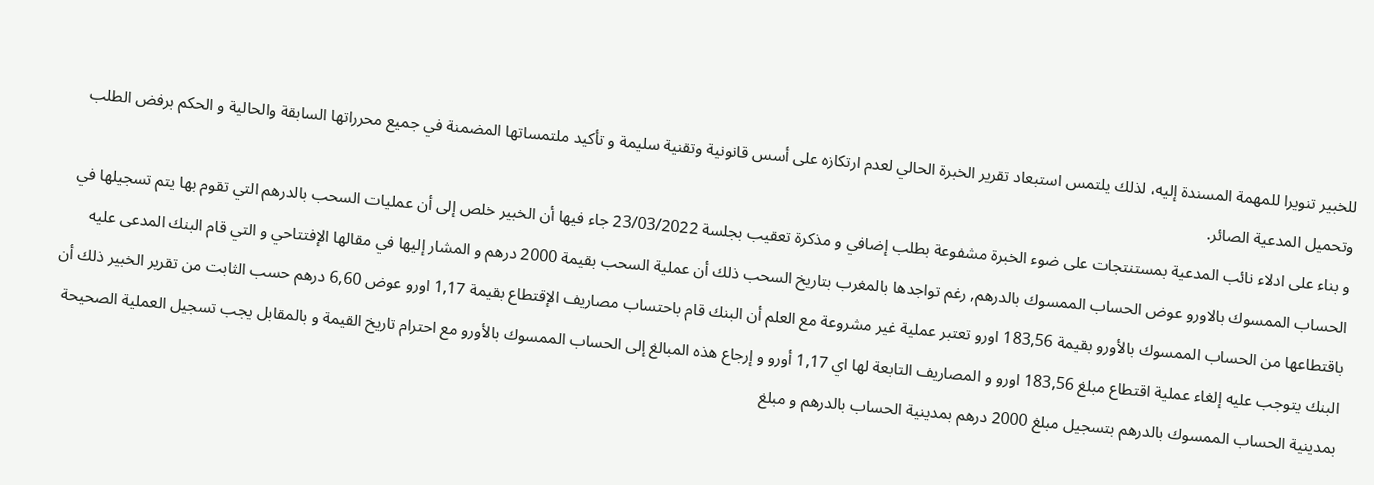للخبير تنويرا للمهمة المسندة إليه، لذلك يلتمس استبعاد تقرير الخبرة الحالي لعدم ارتكازه على أسس قانونية وتقنية سليمة و تأكيد ملتمساتها المضمنة في جميع محرراتها السابقة والحالية و الحكم برفض الطلب وتحميل المدعية الصائر.
و بناء على ادلاء نائب المدعية بمستنتجات على ضوء الخبرة مشفوعة بطلب إضافي و مذكرة تعقيب بجلسة 23/03/2022 جاء فيها أن الخبير خلص إلى أن عمليات السحب بالدرهم التي تقوم بها يتم تسجيلها في الحساب الممسوك بالاورو عوض الحساب الممسوك بالدرهم, رغم تواجدها بالمغرب بتاريخ السحب ذلك أن عملية السحب بقيمة 2000 درهم و المشار إليها في مقالها الإفتتاحي و التي قام البنك المدعى عليه باقتطاعها من الحساب الممسوك بالأورو بقيمة 183,56 اورو تعتبر عملية غير مشروعة مع العلم أن البنك قام باحتساب مصاريف الإقتطاع بقيمة 1,17 اورو عوض 6,60 درهم حسب الثابت من تقرير الخبير ذلك أن البنك يتوجب عليه إلغاء عملية اقتطاع مبلغ 183,56 اورو و المصاريف التابعة لها اي 1,17 أورو و إرجاع هذه المبالغ إلى الحساب الممسوك بالأورو مع احترام تاريخ القيمة و بالمقابل يجب تسجيل العملية الصحيحة بمدينية الحساب الممسوك بالدرهم بتسجيل مبلغ 2000 درهم بمدينية الحساب بالدرهم و مبلغ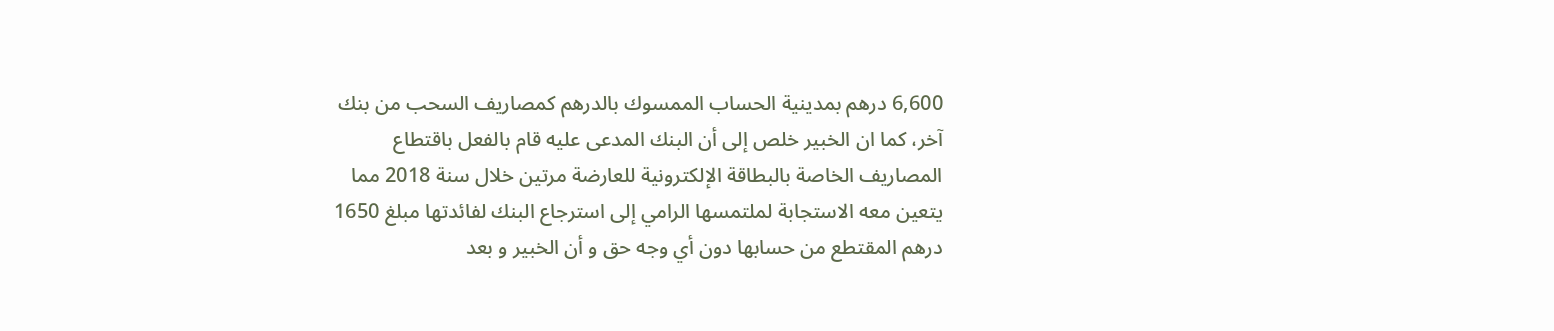6,600 درهم بمدينية الحساب الممسوك بالدرهم كمصاريف السحب من بنك آخر، كما ان الخبير خلص إلى أن البنك المدعى عليه قام بالفعل باقتطاع المصاريف الخاصة بالبطاقة الإلكترونية للعارضة مرتين خلال سنة 2018 مما يتعين معه الاستجابة لملتمسها الرامي إلى استرجاع البنك لفائدتها مبلغ 1650 درهم المقتطع من حسابها دون أي وجه حق و أن الخبير و بعد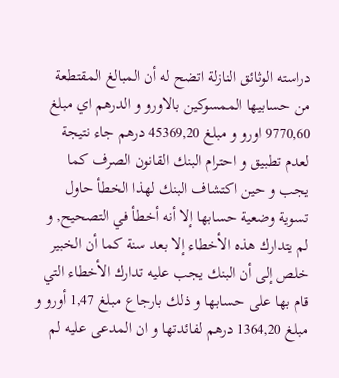دراسته الوثائق النازلة اتضح له أن المبالغ المقتطعة من حسابيها الممسوكين بالاورو و الدرهم اي مبلغ 9770,60 اورو و مبلغ 45369,20 درهم جاء نتيجة لعدم تطبيق و احترام البنك القانون الصرف كما يجب و حين اكتشاف البنك لهذا الخطأ حاول تسوية وضعية حسابها إلا أنه أخطأ في التصحيح, و لم يتدارك هذه الأخطاء إلا بعد سنة كما أن الخبير خلص إلى أن البنك يجب عليه تدارك الأخطاء التي قام بها على حسابها و ذلك بارجاع مبلغ 1,47 أورو و مبلغ 1364,20 درهم لفائدتها و ان المدعى عليه لم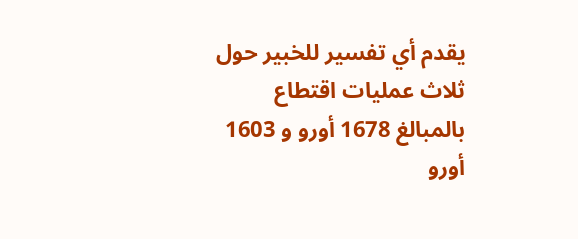يقدم أي تفسير للخبير حول ثلاث عمليات اقتطاع بالمبالغ 1678 أورو و 1603 أورو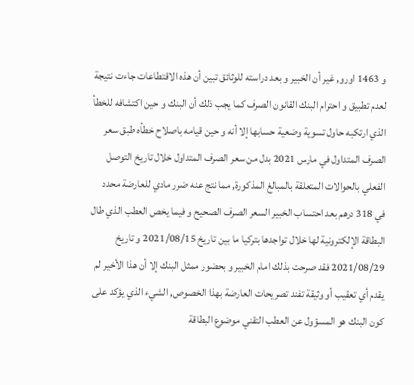و 1463 اورو, غير أن الخبير و بعد دراسته للوثائق تبين أن هذه الاقتطاعات جاءت نتيجة لعدم تطبيق و احترام البنك القانون الصرف كما يجب ذلك أن البنك و حين اكتشافه للخطأ الذي ارتكبه حاول تسوية وضعية حسابها إلا أنه و حين قيامه باصلاح خطأه طبق سعر الصرف المتداول في مارس 2021 بدل من سعر الصرف المتداول خلال تاريخ التوصل الفعلي بالحوالات المتعلقة بالمبالغ المذكورة, مما نتج عنه ضرر مادي للعارضة محدد في 318 درهم بعد احتساب الخبير السعر الصرف الصحيح و فيما يخص العطب الذي طال البطاقة الإلكترونية لها خلال تواجدها بتركيا ما بين تاریخ 2021/08/15 و تاریخ 2021/08/29 فقد صرحت بذلك امام الخبير و بحضور ممثل البنك إلا أن هذا الأخير لم يقدم أي تعقيب أو وثيقة تفند تصريحات العارضة بهذا الخصوص, الشيء الذي يؤكد على كون البنك هو المسؤول عن العطب التقني موضوع البطاقة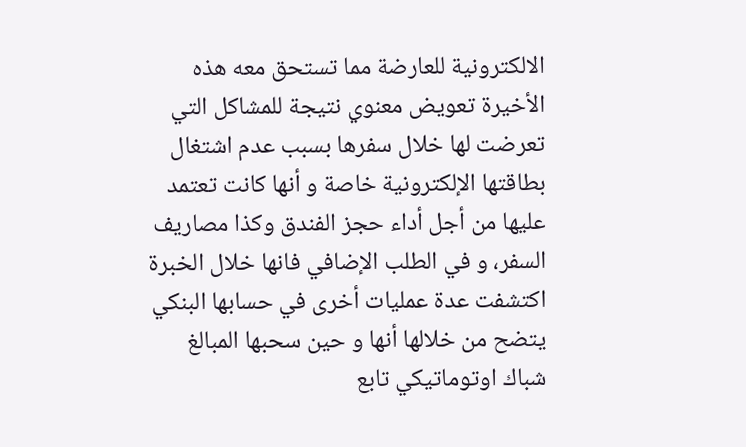الالكترونية للعارضة مما تستحق معه هذه الأخيرة تعویض معنوي نتيجة للمشاكل التي تعرضت لها خلال سفرها بسبب عدم اشتغال بطاقتها الإلكترونية خاصة و أنها كانت تعتمد عليها من أجل أداء حجز الفندق وكذا مصاريف السفر، و في الطلب الإضافي فانها خلال الخبرة اكتشفت عدة عمليات أخرى في حسابها البنكي يتضح من خلالها أنها و حين سحبها المبالغ شباك اوتوماتيكي تابع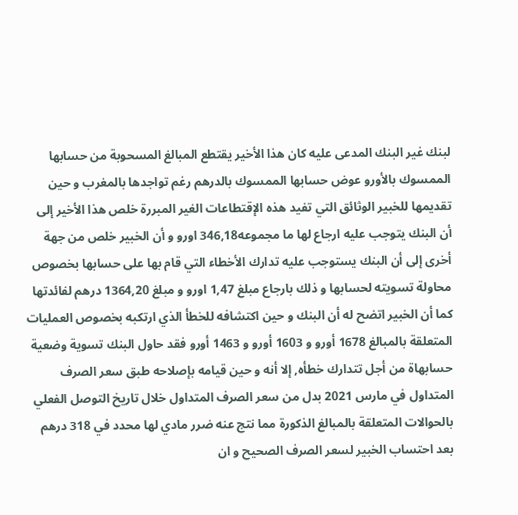لبنك غير البنك المدعى عليه كان هذا الأخير يقتطع المبالغ المسحوبة من حسابها الممسوك بالأورو عوض حسابها الممسوك بالدرهم رغم تواجدها بالمغرب و حين تقديمها للخبير الوثائق التي تفيد هذه الإقتطاعات الغير المبررة خلص هذا الأخير إلى أن البنك يتوجب عليه ارجاع لها ما مجموعه346,18 اورو و أن الخبير خلص من جهة أخرى إلى أن البنك يستوجب عليه تدارك الأخطاء التي قام بها على حسابها بخصوص محاولة تسويته لحسابها و ذلك بارجاع مبلغ 1,47 اورو و مبلغ 1364,20 درهم لفائدتها كما أن الخبير اتضح له أن البنك و حين اكتشافه للخطأ الذي ارتكبه بخصوص العمليات المتعلقة بالمبالغ 1678 أورو و 1603 أورو و 1463 أورو فقد حاول البنك تسوية وضعية حسابهاة من أجل تتدارك خطأه, إلا أنه و حين قيامه بإصلاحه طبق سعر الصرف المتداول في مارس 2021 بدل من سعر الصرف المتداول خلال تاريخ التوصل الفعلي بالحوالات المتعلقة بالمبالغ الذكورة مما نتج عنه ضرر مادي لها محدد في 318 درهم بعد احتساب الخبير لسعر الصرف الصحيح و ان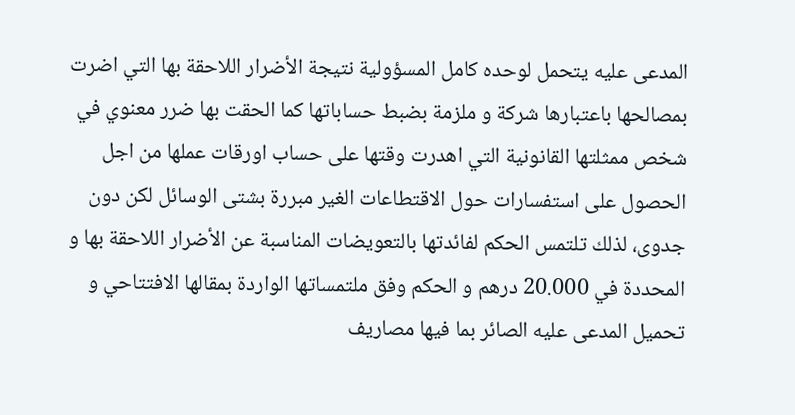المدعى عليه يتحمل لوحده كامل المسؤولية نتيجة الأضرار اللاحقة بها التي اضرت بمصالحها باعتبارها شركة و ملزمة بضبط حساباتها كما الحقت بها ضرر معنوي في شخص ممثلتها القانونية التي اهدرت وقتها على حساب اورقات عملها من اجل الحصول على استفسارات حول الاقتطاعات الغير مبررة بشتى الوسائل لكن دون جدوى، لذلك تلتمس الحكم لفائدتها بالتعويضات المناسبة عن الأضرار اللاحقة بها و المحددة في 20.000 درهم و الحكم وفق ملتمساتها الواردة بمقالها الافتتاحي و تحميل المدعى عليه الصائر بما فيها مصاريف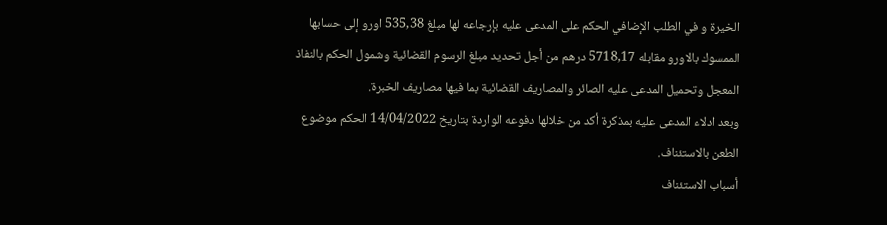الخيرة و في الطلب الإضافي الحكم على المدعى عليه بإرجاعه لها مبلغ 535,38 اورو إلى حسابها الممسوك بالاورو مقابله 5718,17 درهم من أجل تحديد مبلغ الرسوم القضائية وشمول الحكم بالنفاذ المعجل وتحميل المدعى عليه الصائر والمصاريف القضائية بما فيها مصاريف الخبرة.
وبعد ادلاء المدعى عليه بمذكرة أكد من خلالها دفوعه الواردة بتاريخ 14/04/2022 الحكم موضوع الطعن بالاستئناف.
أسباب الاستئناف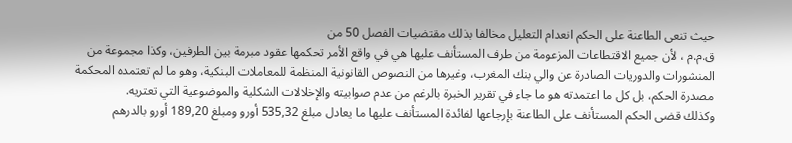حيث تنعى الطاعنة على الحكم انعدام التعليل مخالفا بذلك مقتضيات الفصل 50 من
ق.م.م ، لأن جميع الاقتطاعات المزعومة من طرف المستأنف عليها هي في واقع الأمر تحكمها عقود مبرمة بين الطرفين، وكذا مجموعة من المنشورات والدوريات الصادرة عن والي بنك المغرب، وغيرها من النصوص القانونية المنظمة للمعاملات البنكية، وهو ما لم تعتمده المحكمة مصدرة الحكم، بل كل ما اعتمدته هو ما جاء في تقرير الخبرة بالرغم من عدم صوابيته والإخلالات الشكلية والموضوعية التي تعتريه.
وكذلك قضى الحكم المستأنف على الطاعنة بإرجاعها لفائدة المستأنف عليها ما يعادل مبلغ 535,32 أورو ومبلغ 189,20 أورو بالدرهم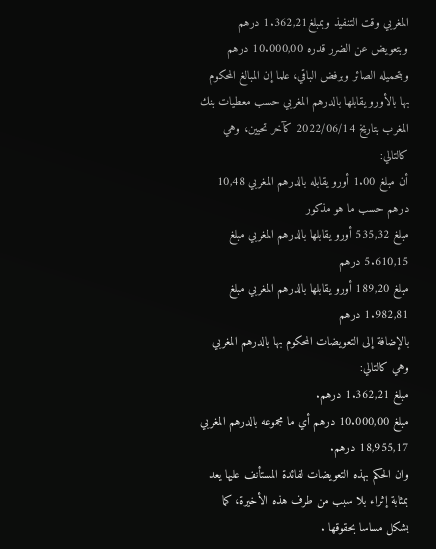المغربي وقت التنفيذ وبمبلغ1.362,21 درهم وبتعويض عن الضرر قدره 10.000,00 درهم وبتحميله الصائر وبرفض الباقي، علما إن المبالغ المحكوم بها بالأورو يقابلها بالدرهم المغربي حسب معطيات بنك المغرب بتاريخ 2022/06/14 كآخر تحيين، وهي كالتالي:
أن مبلغ 1.00 أورو يقابله بالدرهم المغربي 10,48 درهم حسب ما هو مذكور
مبلغ 535,32 أورو يقابلها بالدرهم المغربي مبلغ 5.610,15 درهم
مبلغ 189,20 أورو يقابلها بالدرهم المغربي مبلغ 1.982,81 درهم
بالإضافة إلى التعويضات المحكوم بها بالدرهم المغربي وهي كالتالي:
مبلغ 1.362,21 درهم.
مبلغ 10.000,00 درهم أي ما مجموعه بالدرهم المغربي 18,955,17 درهم.
وان الحكم بهذه التعويضات لفائدة المستأنف عليها يعد بمثابة إثراء بلا سبب من طرف هذه الأخيرة، كما بشكل مساسا بحقوقها .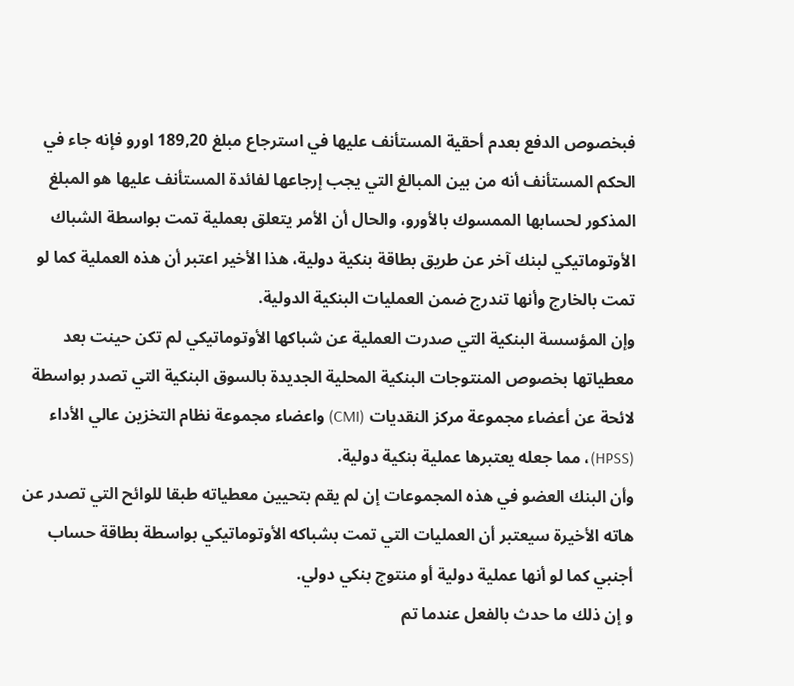فبخصوص الدفع بعدم أحقية المستأنف عليها في استرجاع مبلغ 189,20 اورو فإنه جاء في الحكم المستأنف أنه من بين المبالغ التي يجب إرجاعها لفائدة المستأنف عليها هو المبلغ المذكور لحسابها الممسوك بالأورو، والحال أن الأمر يتعلق بعملية تمت بواسطة الشباك الأوتوماتيكي لبنك آخر عن طريق بطاقة بنكية دولية، هذا الأخير اعتبر أن هذه العملية كما لو تمت بالخارج وأنها تندرج ضمن العمليات البنكية الدولية.
وإن المؤسسة البنكية التي صدرت العملية عن شباكها الأوتوماتيكي لم تكن حينت بعد معطياتها بخصوص المنتوجات البنكية المحلية الجديدة بالسوق البنكية التي تصدر بواسطة لائحة عن أعضاء مجموعة مركز النقديات (CMI) واعضاء مجموعة نظام التخزين عالي الأداء (HPSS)، مما جعله يعتبرها عملية بنكية دولية.
وأن البنك العضو في هذه المجموعات إن لم يقم بتحيين معطياته طبقا للوائح التي تصدر عن هاته الأخيرة سيعتبر أن العمليات التي تمت بشباكه الأوتوماتيكي بواسطة بطاقة حساب أجنبي كما لو أنها عملية دولية أو منتوج بنكي دولي.
و إن ذلك ما حدث بالفعل عندما تم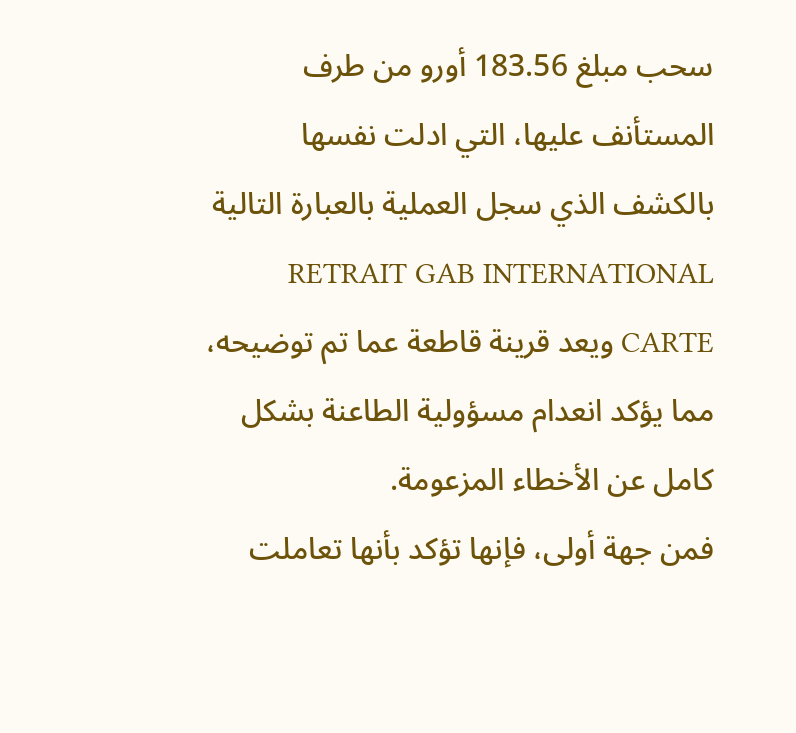سحب مبلغ 183.56 أورو من طرف المستأنف عليها، التي ادلت نفسها بالكشف الذي سجل العملية بالعبارة التالية RETRAIT GAB INTERNATIONAL CARTE ويعد قرينة قاطعة عما تم توضيحه، مما يؤكد انعدام مسؤولية الطاعنة بشكل كامل عن الأخطاء المزعومة.
فمن جهة أولى، فإنها تؤكد بأنها تعاملت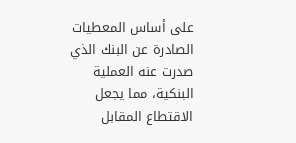على أساس المعطيات الصادرة عن البنك الذي صدرت عنه العملية البنكية، مما يجعل الاقتطاع المقابل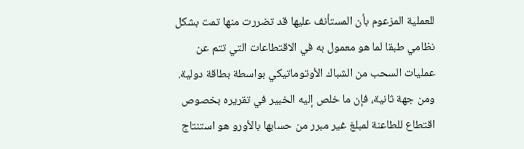للعملية المزعوم بأن المستأنف عليها قد تضررت منها تمت بشكل نظامي طبقا لما هو معمول به في الاقتطاعات التي تتم عن عمليات السحب من الشباك الأوتوماتيكي بواسطة بطاقة دولية.
ومن جهة ثانية، فإن ما خلص إليه الخبير في تقريره بخصوص اقتطاع للطاعنة لمبلغ غير مبرر من حسابها بالأورو هو استنتاج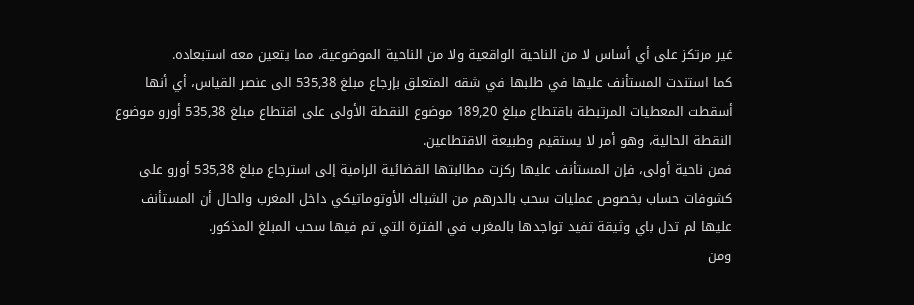غير مرتكز على أي أساس لا من الناحية الواقعية ولا من الناحية الموضوعية، مما يتعين معه استبعاده.
كما استندت المستأنف عليها في طلبها في شقه المتعلق بإرجاع مبلغ 535,38 الى عنصر القياس، أي أنها أسقطت المعطيات المرتبطة باقتطاع مبلغ 189,20 موضوع النقطة الأولى على اقتطاع مبلغ 535,38 أورو موضوع النقطة الحالية، وهو أمر لا يستقيم وطبيعة الاقتطاعين.
فمن ناحية أولى، فإن المستأنف عليها ركزت مطالبتها القضائية الرامية إلى استرجاع مبلغ 535,38 أورو على كشوفات حساب بخصوص عملیات سحب بالدرهم من الشباك الأوتوماتيكي داخل المغرب والحال أن المستأنف عليها لم تدل باي وثيقة تفيد تواجدها بالمغرب في الفترة التي تم فيها سحب المبلغ المذكور.
ومن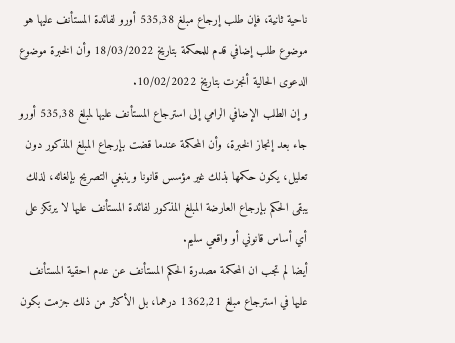ناحية ثانية، فإن طلب إرجاع مبلغ 535,38 أورو لفائدة المستأنف عليها هو موضوع طلب إضافي قدم للمحكمة بتاريخ 18/03/2022 وأن الخبرة موضوع الدعوى الحالية أنجزت بتاريخ 10/02/2022.
و إن الطلب الإضافي الرامي إلى استرجاع المستأنف عليها لمبلغ 535,38 أورو جاء بعد إنجاز الخبرة، وأن المحكمة عندما قضت بإرجاع المبلغ المذكور دون تعليل، يكون حكمها بذلك غير مؤسس قانونا وينبغي التصريح بإلغائه، لذلك يبقى الحكم بإرجاع العارضة المبلغ المذكور لفائدة المستأنف عليها لا يرتكز على أي أساس قانوني أو واقعي سليم.
أيضا لم تجب ان المحكمة مصدرة الحكم المستأنف عن عدم احقية المستأنف عليها في استرجاع مبلغ 1362,21 درهما، بل الأكثر من ذلك جزمت بكون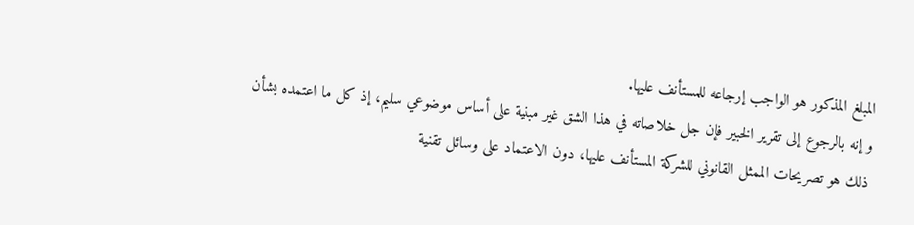المبلغ المذكور هو الواجب إرجاعه للمستأنف عليها.
و إنه بالرجوع إلى تقرير الخبير فإن جل خلاصاته في هذا الشق غير مبنية على أساس موضوعي سليم، إذ كل ما اعتمده بشأن ذلك هو تصريحات الممثل القانوني للشركة المستأنف عليها، دون الاعتماد على وسائل تقنية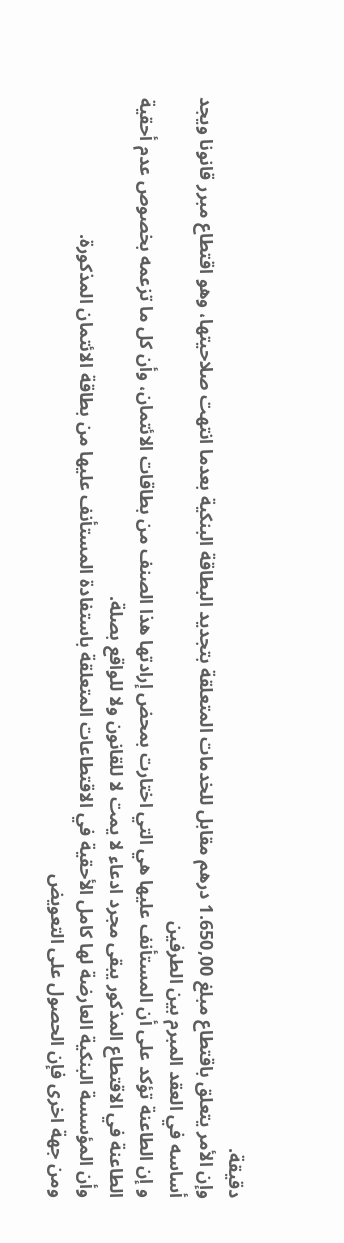دقيقة.
وإن الأمر يتعلق باقتطاع مبلغ 1.650,00 درهم مقابل للخدمات المتعلقة بتجديد البطاقة البنكية بعدما انتهت صلاحيتها، وهو اقتطاع مبرر قانونا ويجد أساسه في العقد المبرم بين الطرفين
و إن الطاعنة تؤكد على أن المستأنف عليها هي التي اختارت بمحض إرادتها هذا الصنف من بطاقات الائتمان، وأن كل ما تزعمه بخصوص عدم أحقية الطاعنة في الاقتطاع المذكور يبقى مجرد ادعاء لا يمت لا للقانون ولا للواقع بصلة.
وأن المؤسسة البنكية العارضة لها كامل الأحقية في الاقتطاعات المتعلقة باستفادة المستأنف عليها من بطاقة الائتمان المذكورة.
ومن جهة اخرى فإن الحصول على التعويض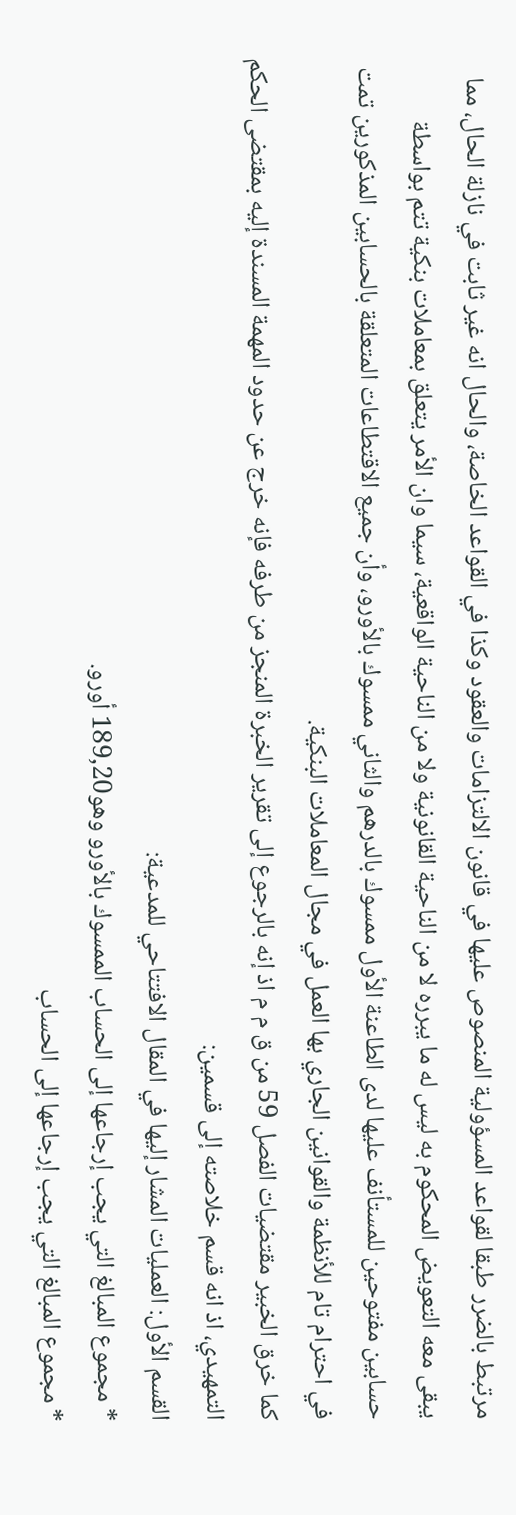مرتبط بالضرر طبقا لقواعد المسؤولية المنصوص عليها في قانون الالتزامات والعقود وكذا في القواعد الخاصة، والحال انه غير ثابت في نازلة الحال، مما يبقى معه التعويض المحكوم به ليس له ما يبرره لا من الناحية القانونية ولا من الناحية الواقعية، سيما وان الأمر يتعلق بمعاملات بنكية تتم بواسطة حسابين مفتوحين للمستأنف عليها لدى الطاعنة الأول ممسوك بالدرهم والثاني ممسوك بالأورو، وأن جميع الاقتطاعات المتعلقة بالحسابين المذكورين تمت في احترام تام للأنظمة والقوانين الجاري بها العمل في مجال المعاملات البنكية.
كما خرق الخبير مقتضيات الفصل 59 من ق م م اذ إنه بالرجوع إلى تقرير الخبرة المنجز من طرفه فإنه خرج عن حدود المهمة المسندة إليه بمقتضى الحكم التمهيدي، اذ انه قسم خلاصته إلى قسمين:
القسم الأول: العمليات المشار إليها في المقال الافتتاحي للمدعية:
* مجموع المبالغ التي يجب إرجاعها إلى الحساب الممسوك بالأورو وهو189,20 أورو.
* مجموع المبالغ التي يجب إرجاعها إلى الحساب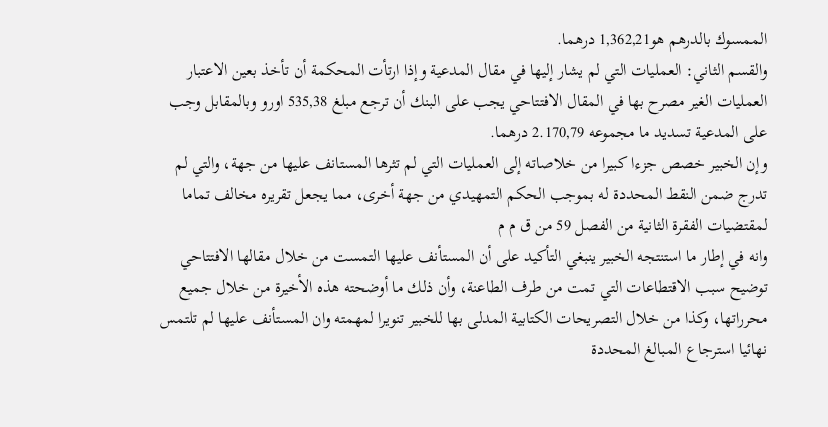الممسوك بالدرهم هو1,362,21 درهما.
والقسم الثاني: العمليات التي لم يشار إليها في مقال المدعية وإذا ارتأت المحكمة أن تأخذ بعين الاعتبار العمليات الغير مصرح بها في المقال الافتتاحي يجب على البنك أن ترجع مبلغ 535,38 اورو وبالمقابل وجب على المدعية تسديد ما مجموعه 2.170,79 درهما.
وإن الخبير خصص جزءا كبيرا من خلاصاته إلى العمليات التي لم تثرها المستانف عليها من جهة، والتي لم تدرج ضمن النقط المحددة له بموجب الحكم التمهيدي من جهة أخرى، مما يجعل تقريره مخالف تماما لمقتضيات الفقرة الثانية من الفصل 59 من ق م م
وانه في إطار ما استنتجه الخبير ينبغي التأكيد على أن المستأنف عليها التمست من خلال مقالها الافتتاحي توضيح سبب الاقتطاعات التي تمت من طرف الطاعنة، وأن ذلك ما أوضحته هذه الأخيرة من خلال جميع محرراتها، وكذا من خلال التصريحات الكتابية المدلى بها للخبير تنويرا لمهمته وان المستأنف عليها لم تلتمس نهائيا استرجاع المبالغ المحددة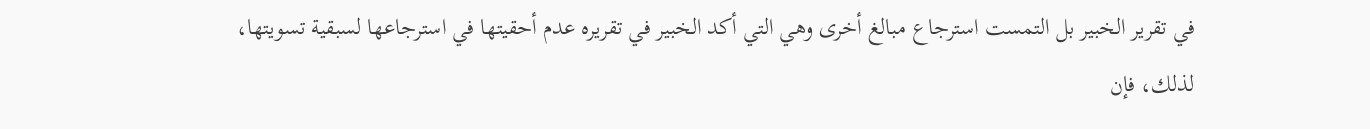في تقرير الخبير بل التمست استرجاع مبالغ أخرى وهي التي أكد الخبير في تقريره عدم أحقيتها في استرجاعها لسبقية تسويتها، لذلك، فإن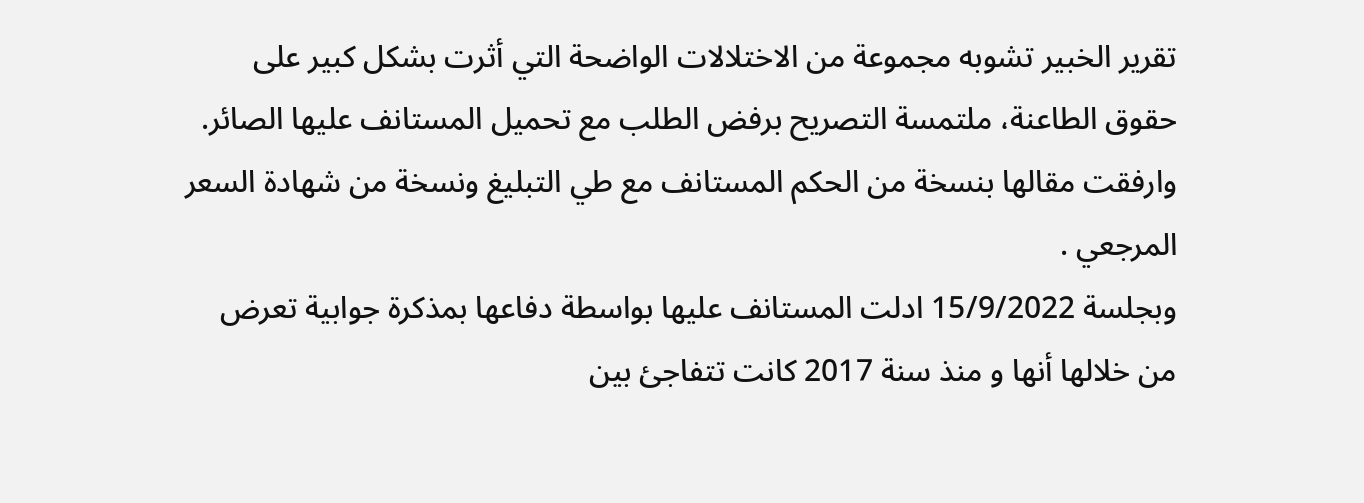تقرير الخبير تشوبه مجموعة من الاختلالات الواضحة التي أثرت بشكل كبير على حقوق الطاعنة، ملتمسة التصريح برفض الطلب مع تحميل المستانف عليها الصائر.
وارفقت مقالها بنسخة من الحكم المستانف مع طي التبليغ ونسخة من شهادة السعر المرجعي .
وبجلسة 15/9/2022 ادلت المستانف عليها بواسطة دفاعها بمذكرة جوابية تعرض من خلالها أنها و منذ سنة 2017 كانت تتفاجئ بين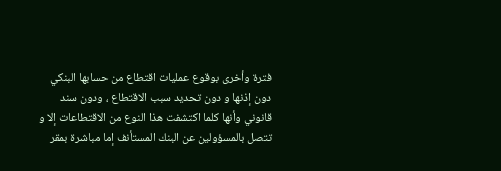فترة وأخرى بوقوع عمليات اقتطاع من حسابها البنكي دون إذنها و دون تحديد سبب الاقتطاع ، ودون سند قانوني وأنها كلما اكتشفت هذا النوع من الاقتطاعات إلا و تتصل بالمسؤولين عن البنك المستأنف إما مباشرة بمقر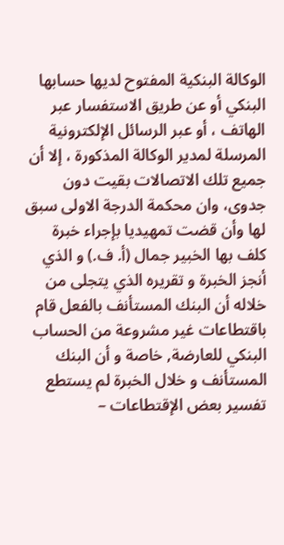الوكالة البنكية المفتوح لديها حسابها البنكي أو عن طريق الاستفسار عبر الهاتف ، أو عبر الرسائل الإلكترونية المرسلة لمدير الوكالة المذكورة ، إلا أن جميع تلك الاتصالات بقيت دون جدوى، وان محكمة الدرجة الاولى سبق لها وأن قضت تمهيديا بإجراء خبرة كلف بها الخبير جمال (أ. ف.) و الذي أنجز الخبرة و تقريره الذي يتجلى من خلاله أن البنك المستأنف بالفعل قام باقتطاعات غير مشروعة من الحساب البنكي للعارضة, خاصة و أن البنك المستأنف و خلال الخبرة لم يستطع تفسير بعض الإقتطاعات –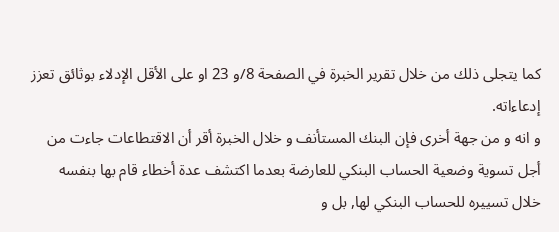كما يتجلى ذلك من خلال تقرير الخبرة في الصفحة 8/و 23 او على الأقل الإدلاء بوثائق تعزز إدعاءاته.
و انه و من جهة أخرى فإن البنك المستأنف و خلال الخبرة أقر أن الاقتطاعات جاءت من أجل تسوية وضعية الحساب البنكي للعارضة بعدما اكتشف عدة أخطاء قام بها بنفسه خلال تسييره للحساب البنكي لها, بل و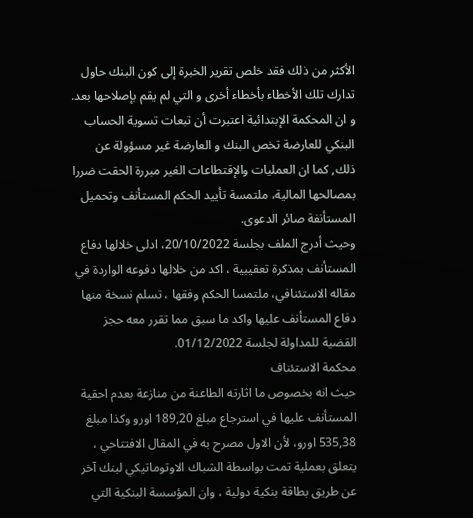الأكثر من ذلك فقد خلص تقرير الخبرة إلى كون البنك حاول تدارك تلك الأخطاء بأخطاء أخرى و التي لم يقم بإصلاحها بعد.
و ان المحكمة الإبتدائية اعتبرت أن تبعات تسوية الحساب البنكي للعارضة تخص البنك و العارضة غير مسؤولة عن ذلك, كما ان العمليات والإقتطاعات الغير مبررة الحقت ضررا بمصالحها المالية، ملتمسة تأييد الحكم المستأنف وتحميل المستأنفة صائر الدعوى.
وحيث أدرج الملف بجلسة 20/10/2022، ادلى خلالها دفاع المستأنف بمذكرة تعقيبية ، اكد من خلالها دفوعه الواردة في مقاله الاستئنافي، ملتمسا الحكم وفقها ، تسلم نسخة منها دفاع المستأنف عليها واكد ما سبق مما تقرر معه حجز القضية للمداولة لجلسة 01/12/2022.
محكمة الاستئناف
حيث انه بخصوص ما اثارته الطاعنة من منازعة بعدم احقية المستأنف عليها في استرجاع مبلغ 189,20 اورو وكذا مبلغ 535,38 اورو، لأن الاول مصرح به في المقال الافتتاحي ، يتعلق بعملية تمت بواسطة الشباك الاوتوماتيكي لبنك آخر عن طريق بطاقة بنكية دولية ، وان المؤسسة البنكية التي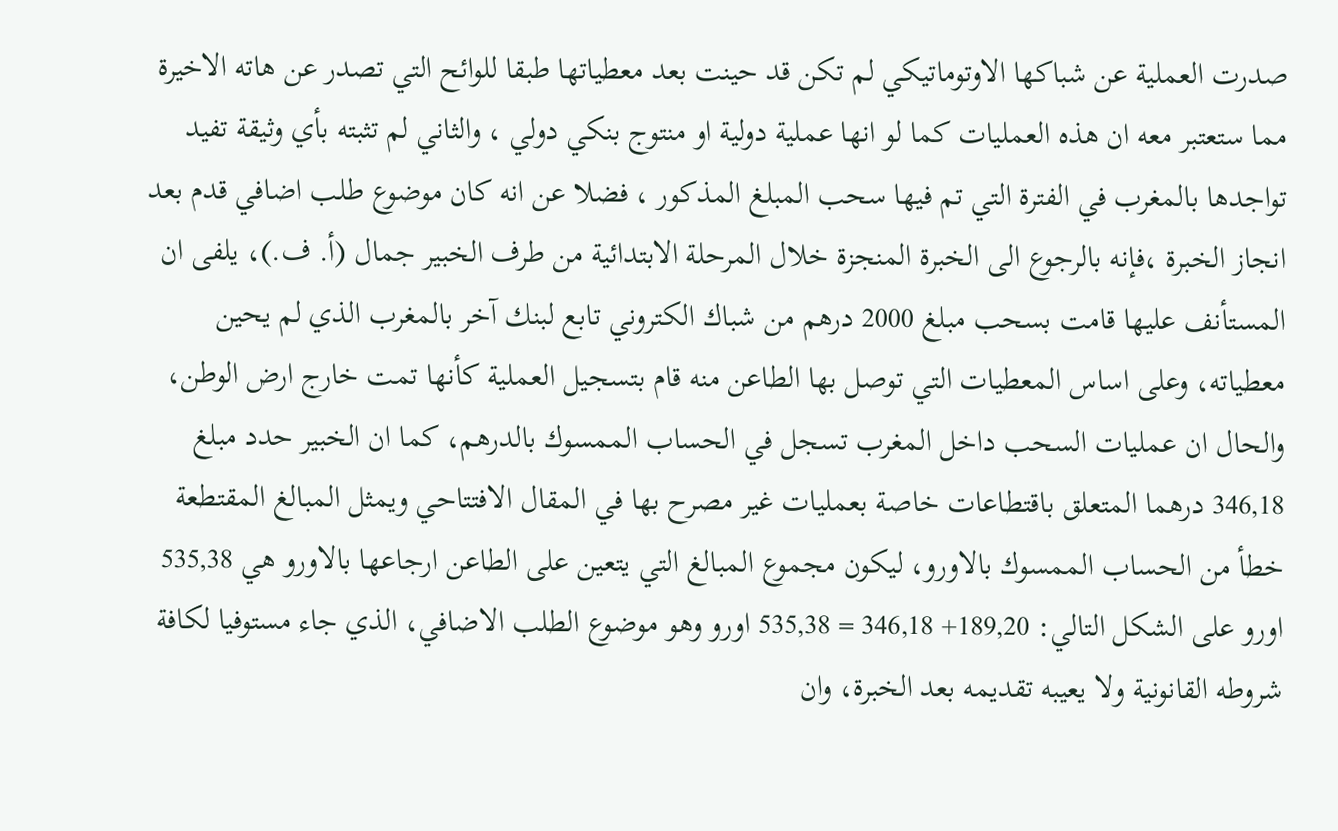صدرت العملية عن شباكها الاوتوماتيكي لم تكن قد حينت بعد معطياتها طبقا للوائح التي تصدر عن هاته الاخيرة مما ستعتبر معه ان هذه العمليات كما لو انها عملية دولية او منتوج بنكي دولي ، والثاني لم تثبته بأي وثيقة تفيد تواجدها بالمغرب في الفترة التي تم فيها سحب المبلغ المذكور ، فضلا عن انه كان موضوع طلب اضافي قدم بعد انجاز الخبرة ،فإنه بالرجوع الى الخبرة المنجزة خلال المرحلة الابتدائية من طرف الخبير جمال (أ. ف.)، يلفى ان المستأنف عليها قامت بسحب مبلغ 2000 درهم من شباك الكتروني تابع لبنك آخر بالمغرب الذي لم يحين معطياته، وعلى اساس المعطيات التي توصل بها الطاعن منه قام بتسجيل العملية كأنها تمت خارج ارض الوطن، والحال ان عمليات السحب داخل المغرب تسجل في الحساب الممسوك بالدرهم، كما ان الخبير حدد مبلغ 346,18 درهما المتعلق باقتطاعات خاصة بعمليات غير مصرح بها في المقال الافتتاحي ويمثل المبالغ المقتطعة خطأ من الحساب الممسوك بالاورو، ليكون مجموع المبالغ التي يتعين على الطاعن ارجاعها بالاورو هي 535,38 اورو على الشكل التالي: 189,20+ 346,18 = 535,38 اورو وهو موضوع الطلب الاضافي، الذي جاء مستوفيا لكافة شروطه القانونية ولا يعيبه تقديمه بعد الخبرة، وان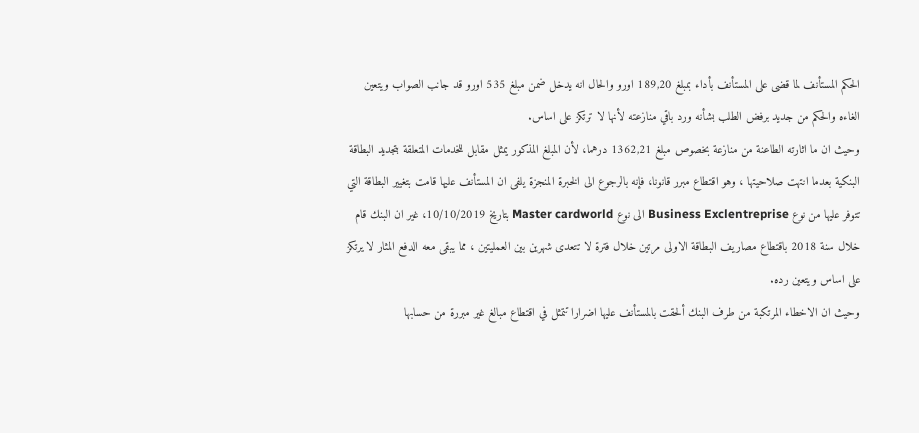الحكم المستأنف لما قضى على المستأنف بأداء بمبلغ 189,20 اورو والحال انه يدخل ضمن مبلغ 535 اورو قد جانب الصواب ويتعين الغاءه والحكم من جديد برفض الطلب بشأنه ورد باقي منازعته لأنها لا ترتكز على اساس.
وحيث ان ما اثارته الطاعنة من منازعة بخصوص مبلغ 1362,21 درهما، لأن المبلغ المذكور يمثل مقابل للخدمات المتعلقة بتجديد البطاقة البنكية بعدما انتهت صلاحيتها ، وهو اقتطاع مبرر قانونا، فإنه بالرجوع الى الخبرة المنجزة يلفى ان المستأنف عليها قامت بتغيير البطاقة التي تتوفر عليها من نوع Business Exclentreprise الى نوع Master cardworld بتاريخ 10/10/2019، غير ان البنك قام خلال سنة 2018 باقتطاع مصاريف البطاقة الاولى مرتين خلال فترة لا تتعدى شهرين بين العمليتين ، مما يبقى معه الدفع المثار لا يرتكز على اساس ويتعين رده.
وحيث ان الاخطاء المرتكبة من طرف البنك ألحقت بالمستأنف عليها اضرارا تتمثل في اقتطاع مبالغ غير مبررة من حسابها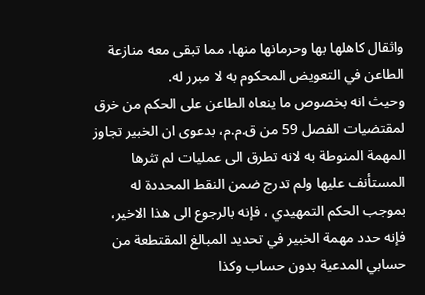واثقال كاهلها بها وحرمانها منها، مما تبقى معه منازعة الطاعن في التعويض المحكوم به لا مبرر له.
وحيث انه بخصوص ما ينعاه الطاعن على الحكم من خرق لمقتضيات الفصل 59 من ق.م.م، بدعوى ان الخبير تجاوز المهمة المنوطة به لانه تطرق الى عمليات لم تثرها المستأنف عليها ولم تدرج ضمن النقط المحددة له بموجب الحكم التمهيدي ، فإنه بالرجوع الى هذا الاخير، فإنه حدد مهمة الخبير في تحديد المبالغ المقتطعة من حسابي المدعية بدون حساب وكذا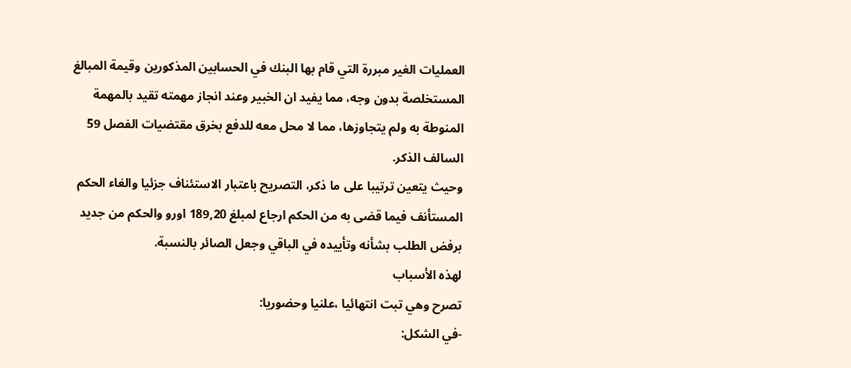العمليات الغير مبررة التي قام بها البنك في الحسابين المذكورين وقيمة المبالغ المستخلصة بدون وجه، مما يفيد ان الخبير وعند انجاز مهمته تقيد بالمهمة المنوطة به ولم يتجاوزها، مما لا محل معه للدفع بخرق مقتضيات الفصل 59 السالف الذكر.
وحيث يتعين ترتيبا على ما ذكر، التصريح باعتبار الاستئناف جزئيا والغاء الحكم المستأنف فيما قضى به من الحكم ارجاع لمبلغ 189,20 اورو والحكم من جديد برفض الطلب بشأنه وتأييده في الباقي وجعل الصائر بالنسبة.
لهذه الأسباب
تصرح وهي تبت انتهائيا ،علنيا وحضوريا:
-في الشكل: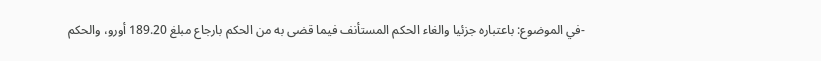-في الموضوع: باعتباره جزئيا والغاء الحكم المستأنف فيما قضى به من الحكم بارجاع مبلغ 189.20 أورو، والحكم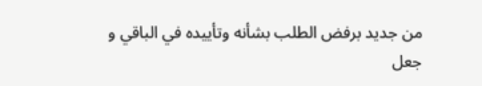من جديد برفض الطلب بشأنه وتأييده في الباقي و جعل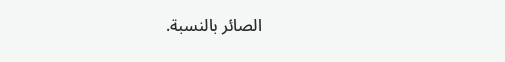الصائر بالنسبة.